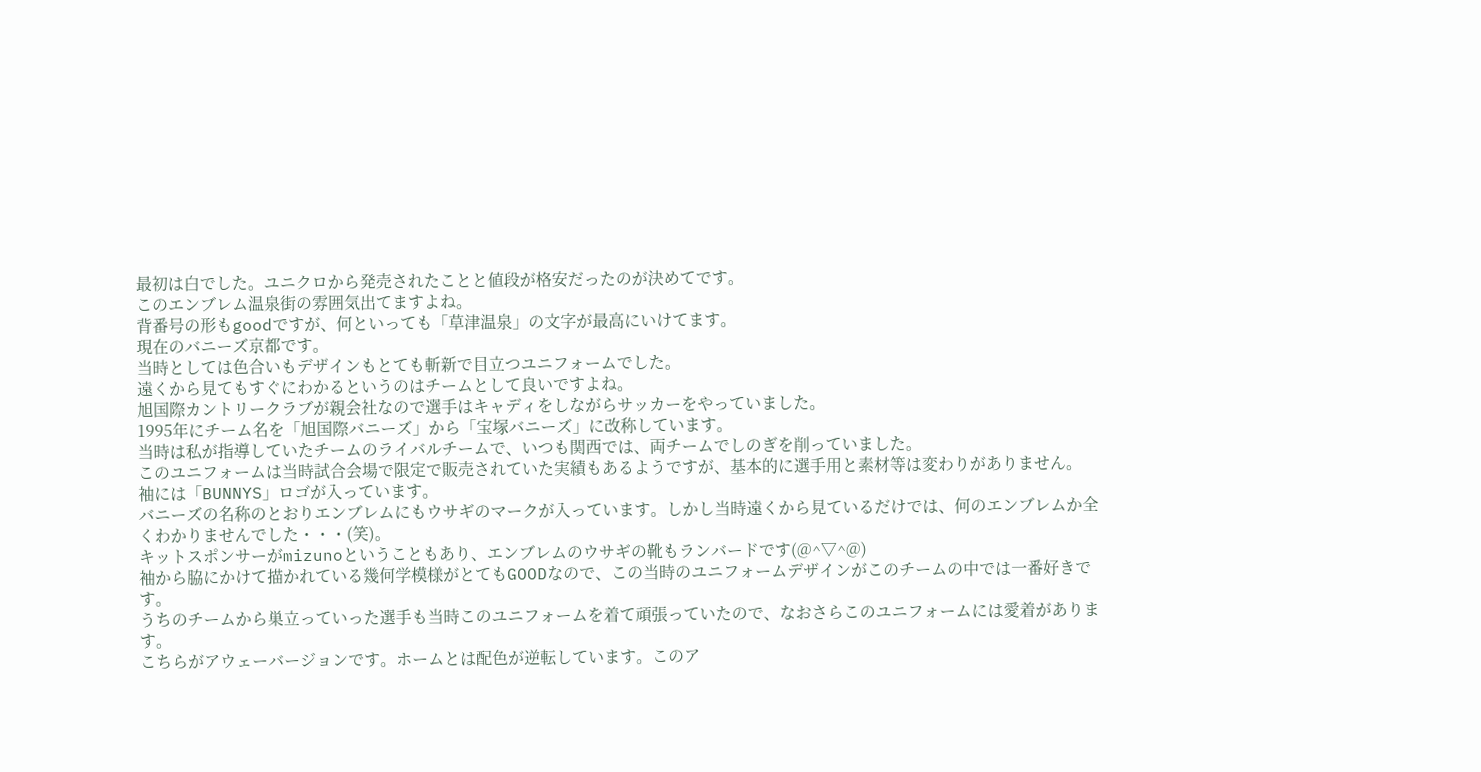最初は白でした。ユニクロから発売されたことと値段が格安だったのが決めてです。
このエンブレム温泉街の雰囲気出てますよね。
背番号の形もgoodですが、何といっても「草津温泉」の文字が最高にいけてます。
現在のバニーズ京都です。
当時としては色合いもデザインもとても斬新で目立つユニフォームでした。
遠くから見てもすぐにわかるというのはチームとして良いですよね。
旭国際カントリークラブが親会社なので選手はキャディをしながらサッカーをやっていました。
1995年にチーム名を「旭国際バニーズ」から「宝塚バニーズ」に改称しています。
当時は私が指導していたチームのライバルチームで、いつも関西では、両チームでしのぎを削っていました。
このユニフォームは当時試合会場で限定で販売されていた実績もあるようですが、基本的に選手用と素材等は変わりがありません。
袖には「BUNNYS」ロゴが入っています。
バニーズの名称のとおりエンブレムにもウサギのマークが入っています。しかし当時遠くから見ているだけでは、何のエンブレムか全くわかりませんでした・・・(笑)。
キットスポンサーがmizunoということもあり、エンブレムのウサギの靴もランバードです(@^▽^@)
袖から脇にかけて描かれている幾何学模様がとてもGOODなので、この当時のユニフォームデザインがこのチームの中では一番好きです。
うちのチームから巣立っていった選手も当時このユニフォームを着て頑張っていたので、なおさらこのユニフォームには愛着があります。
こちらがアウェーバージョンです。ホームとは配色が逆転しています。このア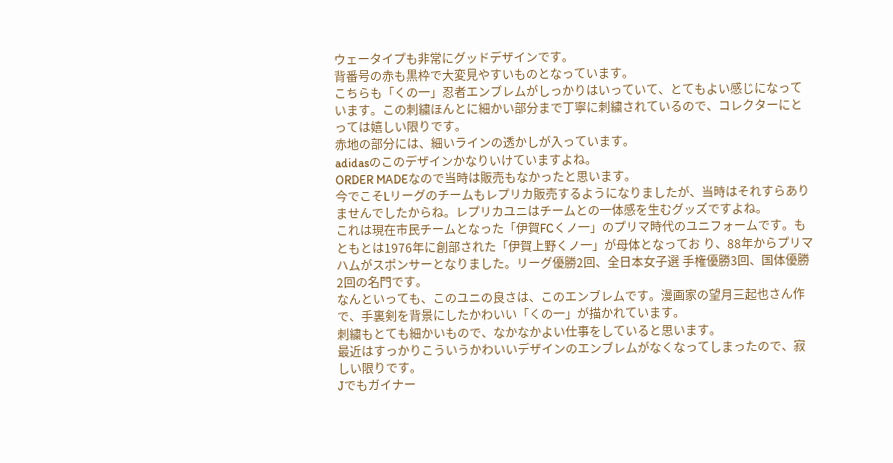ウェータイプも非常にグッドデザインです。
背番号の赤も黒枠で大変見やすいものとなっています。
こちらも「くの一」忍者エンブレムがしっかりはいっていて、とてもよい感じになっています。この刺繍ほんとに細かい部分まで丁寧に刺繍されているので、コレクターにとっては嬉しい限りです。
赤地の部分には、細いラインの透かしが入っています。
adidasのこのデザインかなりいけていますよね。
ORDER MADEなので当時は販売もなかったと思います。
今でこそLリーグのチームもレプリカ販売するようになりましたが、当時はそれすらありませんでしたからね。レプリカユニはチームとの一体感を生むグッズですよね。
これは現在市民チームとなった「伊賀FCくノ一」のプリマ時代のユニフォームです。もともとは1976年に創部された「伊賀上野くノ一」が母体となってお り、88年からプリマハムがスポンサーとなりました。リーグ優勝2回、全日本女子選 手権優勝3回、国体優勝2回の名門です。
なんといっても、このユニの良さは、このエンブレムです。漫画家の望月三起也さん作で、手裏剣を背景にしたかわいい「くの一」が描かれています。
刺繍もとても細かいもので、なかなかよい仕事をしていると思います。
最近はすっかりこういうかわいいデザインのエンブレムがなくなってしまったので、寂しい限りです。
Jでもガイナー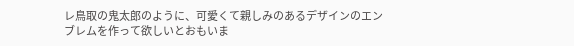レ鳥取の鬼太郎のように、可愛くて親しみのあるデザインのエンブレムを作って欲しいとおもいま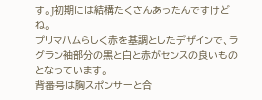す。J初期には結構たくさんあったんですけどね。
プリマハムらしく赤を基調としたデザインで、ラグラン袖部分の黒と白と赤がセンスの良いものとなっています。
背番号は胸スポンサーと合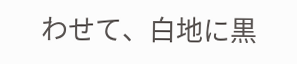わせて、白地に黒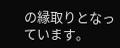の縁取りとなっています。